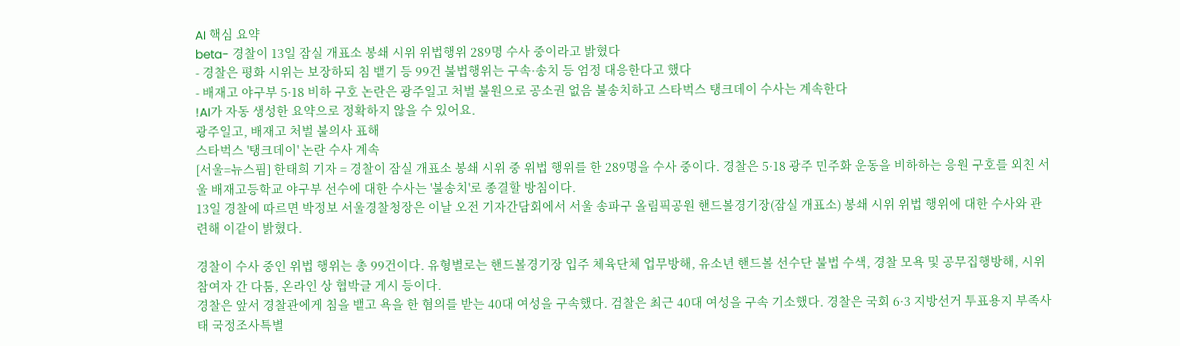AI 핵심 요약
beta- 경찰이 13일 잠실 개표소 봉쇄 시위 위법행위 289명 수사 중이라고 밝혔다
- 경찰은 평화 시위는 보장하되 침 뱉기 등 99건 불법행위는 구속·송치 등 엄정 대응한다고 했다
- 배재고 야구부 5·18 비하 구호 논란은 광주일고 처벌 불원으로 공소권 없음 불송치하고 스타벅스 탱크데이 수사는 계속한다
!AI가 자동 생성한 요약으로 정확하지 않을 수 있어요.
광주일고, 배재고 처벌 불의사 표해
스타벅스 '탱크데이' 논란 수사 계속
[서울=뉴스핌] 한태희 기자 = 경찰이 잠실 개표소 봉쇄 시위 중 위법 행위를 한 289명을 수사 중이다. 경찰은 5·18 광주 민주화 운동을 비하하는 응원 구호를 외친 서울 배재고등학교 야구부 선수에 대한 수사는 '불송치'로 종결할 방침이다.
13일 경찰에 따르면 박정보 서울경찰청장은 이날 오전 기자간담회에서 서울 송파구 올림픽공원 핸드볼경기장(잠실 개표소) 봉쇄 시위 위법 행위에 대한 수사와 관련해 이같이 밝혔다.

경찰이 수사 중인 위법 행위는 총 99건이다. 유형별로는 핸드볼경기장 입주 체육단체 업무방해, 유소년 핸드볼 선수단 불법 수색, 경찰 모욕 및 공무집행방해, 시위 참여자 간 다툼, 온라인 상 협박글 게시 등이다.
경찰은 앞서 경찰관에게 침을 뱉고 욕을 한 혐의를 받는 40대 여성을 구속했다. 검찰은 최근 40대 여성을 구속 기소했다. 경찰은 국회 6·3 지방선거 투표용지 부족사태 국정조사특별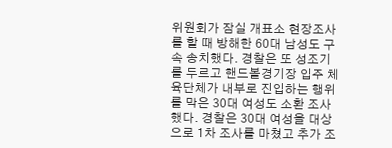위원회가 잠실 개표소 현장조사를 할 때 방해한 60대 남성도 구속 송치했다. 경찰은 또 성조기를 두르고 핸드볼경기장 입주 체육단체가 내부로 진입하는 행위를 막은 30대 여성도 소환 조사했다. 경찰은 30대 여성을 대상으로 1차 조사를 마쳤고 추가 조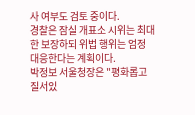사 여부도 검토 중이다.
경찰은 잠실 개표소 시위는 최대한 보장하되 위법 행위는 엄정 대응한다는 계획이다.
박정보 서울청장은 "평화롭고 질서있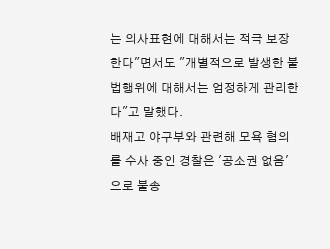는 의사표현에 대해서는 적극 보장한다"면서도 "개별적으로 발생한 불법행위에 대해서는 엄정하게 관리한다"고 말했다.
배재고 야구부와 관련해 모욕 혐의를 수사 중인 경찰은 '공소권 없음'으로 불송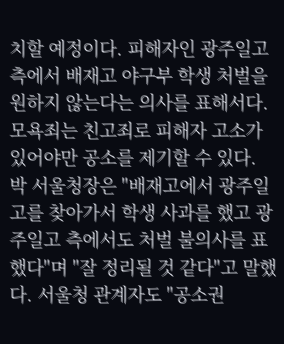치할 예정이다. 피해자인 광주일고 측에서 배재고 야구부 학생 처벌을 원하지 않는다는 의사를 표해서다. 모욕죄는 친고죄로 피해자 고소가 있어야만 공소를 제기할 수 있다.
박 서울청장은 "배재고에서 광주일고를 찾아가서 학생 사과를 했고 광주일고 측에서도 처벌 불의사를 표했다"며 "잘 정리될 것 같다"고 말했다. 서울청 관계자도 "공소권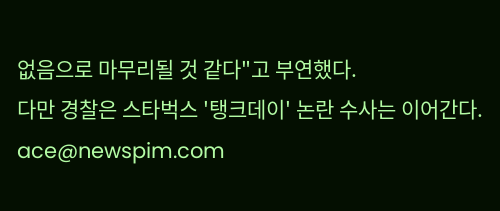없음으로 마무리될 것 같다"고 부연했다.
다만 경찰은 스타벅스 '탱크데이' 논란 수사는 이어간다.
ace@newspim.com